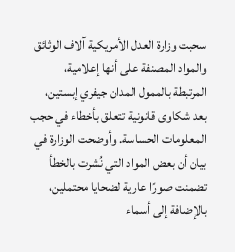سحبت وزارة العدل الأمريكية آلاف الوثائق والمواد المصنفة على أنها إعلامية، المرتبطة بالممول المدان جيفري إبستين، بعد شكاوى قانونية تتعلق بأخطاء في حجب المعلومات الحساسة. وأوضحت الوزارة في بيان أن بعض المواد التي نُشرت بالخطأ تضمنت صورًا عارية لضحايا محتملين، بالإضافة إلى أسماء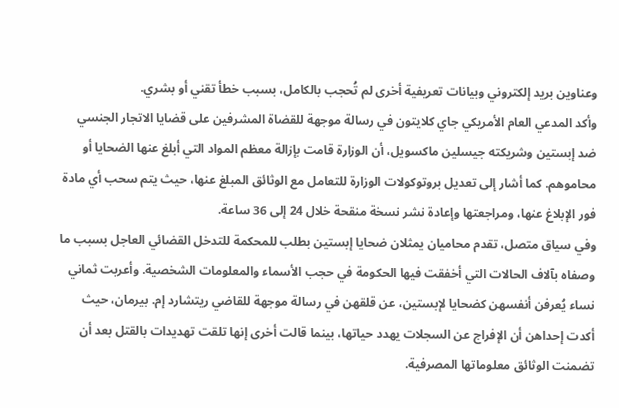وعناوين بريد إلكتروني وبيانات تعريفية أخرى لم تُحجب بالكامل، بسبب خطأ تقني أو بشري.
وأكد المدعي العام الأمريكي جاي كلايتون في رسالة موجهة للقضاة المشرفين على قضايا الاتجار الجنسي ضد إبستين وشريكته جيسلين ماكسويل، أن الوزارة قامت بإزالة معظم المواد التي أبلغ عنها الضحايا أو محاموهم. كما أشار إلى تعديل بروتوكولات الوزارة للتعامل مع الوثائق المبلغ عنها، حيث يتم سحب أي مادة فور الإبلاغ عنها، ومراجعتها وإعادة نشر نسخة منقحة خلال 24 إلى 36 ساعة.
وفي سياق متصل، تقدم محاميان يمثلان ضحايا إبستين بطلب للمحكمة للتدخل القضائي العاجل بسبب ما وصفاه بآلاف الحالات التي أخفقت فيها الحكومة في حجب الأسماء والمعلومات الشخصية. وأعربت ثماني نساء يُعرفن أنفسهن كضحايا لإبستين، عن قلقهن في رسالة موجهة للقاضي ريتشارد إم. بيرمان، حيث أكدت إحداهن أن الإفراج عن السجلات يهدد حياتها، بينما قالت أخرى إنها تلقت تهديدات بالقتل بعد أن تضمنت الوثائق معلوماتها المصرفية.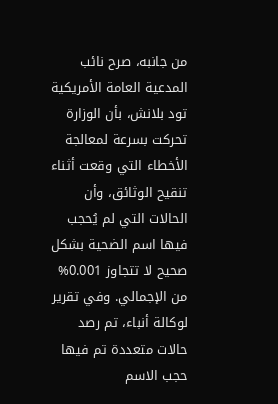من جانبه، صرح نائب المدعية العامة الأمريكية تود بلانش، بأن الوزارة تحركت بسرعة لمعالجة الأخطاء التي وقعت أثناء تنقيح الوثائق، وأن الحالات التي لم يُحجب فيها اسم الضحية بشكل صحيح لا تتجاوز 0.001% من الإجمالي. وفي تقرير لوكالة أنباء، تم رصد حالات متعددة تم فيها حجب الاسم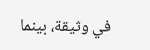في وثيقة، بينما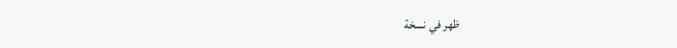ظهر في نسخة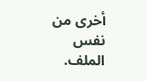أخرى من نفس الملف.